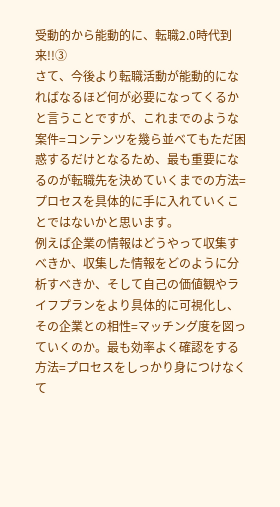受動的から能動的に、転職2.0時代到来!!③
さて、今後より転職活動が能動的になればなるほど何が必要になってくるかと言うことですが、これまでのような案件=コンテンツを幾ら並べてもただ困惑するだけとなるため、最も重要になるのが転職先を決めていくまでの方法=プロセスを具体的に手に入れていくことではないかと思います。
例えば企業の情報はどうやって収集すべきか、収集した情報をどのように分析すべきか、そして自己の価値観やライフプランをより具体的に可視化し、その企業との相性=マッチング度を図っていくのか。最も効率よく確認をする方法=プロセスをしっかり身につけなくて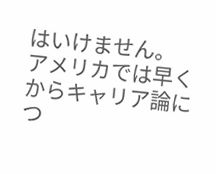はいけません。
アメリカでは早くからキャリア論につ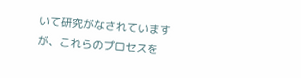いて研究がなされていますが、これらのプロセスを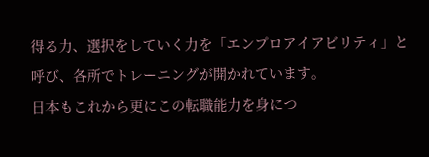得る力、選択をしていく力を「エンプロアイアビリティ」と呼び、各所でトレーニングが開かれています。
日本もこれから更にこの転職能力を身につ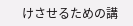けさせるための講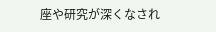座や研究が深くなされ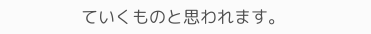ていくものと思われます。